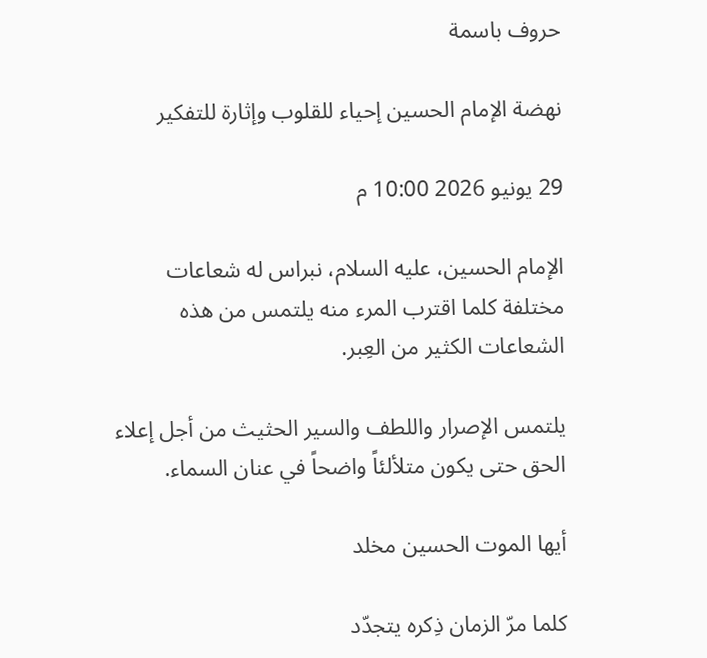حروف باسمة

نهضة الإمام الحسين إحياء للقلوب وإثارة للتفكير

29 يونيو 2026 10:00 م

الإمام الحسين، عليه السلام، نبراس له شعاعات مختلفة كلما اقترب المرء منه يلتمس من هذه الشعاعات الكثير من العِبر.

يلتمس الإصرار واللطف والسير الحثيث من أجل إعلاء الحق حتى يكون متلألئاً واضحاً في عنان السماء.

أيها الموت الحسين مخلد

كلما مرّ الزمان ذِكره يتجدّد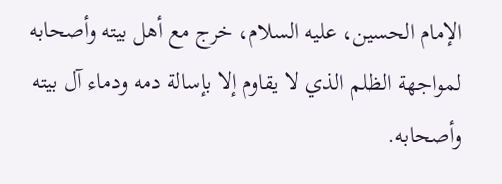الإمام الحسين، عليه السلام، خرج مع أهل بيته وأصحابه لمواجهة الظلم الذي لا يقاوم إلا بإسالة دمه ودماء آل بيته وأصحابه.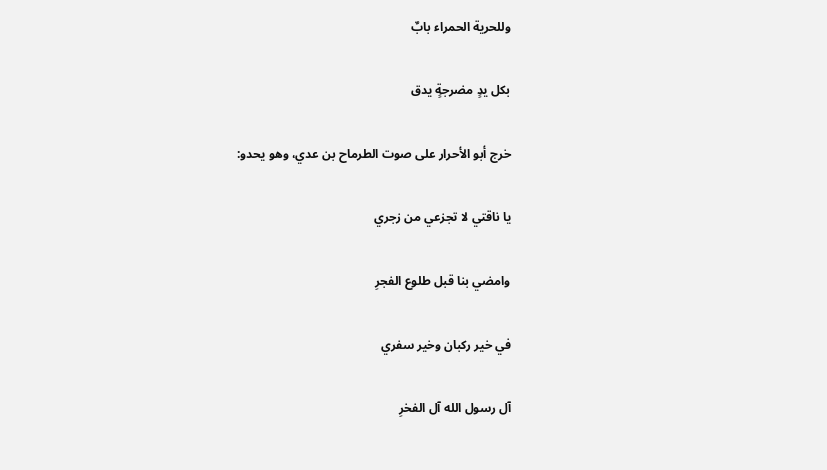وللحرية الحمراء بابٌ

بكل يدٍ مضرجةٍ يدق

خرج أبو الأحرار على صوت الطرماح بن عدي، وهو يحدو:

يا ناقتي لا تجزعي من زجري

وامضي بنا قبل طلوع الفجرِ

في خير ركبان وخير سفري

آل رسول الله آل الفخرِ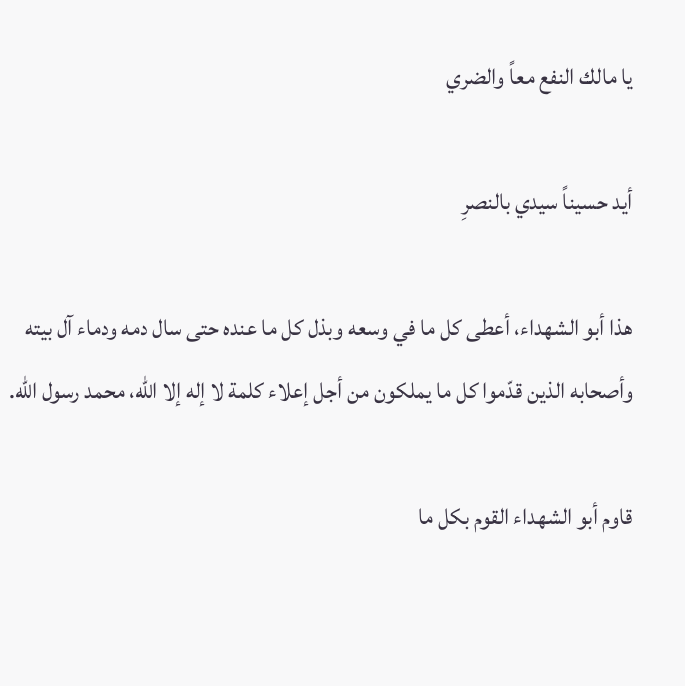يا مالك النفع معاً والضري

أيد حسيناً سيدي بالنصرِ

هذا أبو الشهداء، أعطى كل ما في وسعه وبذل كل ما عنده حتى سال دمه ودماء آل بيته وأصحابه الذين قدّموا كل ما يملكون من أجل إعلاء كلمة لا إله إلا الله، محمد رسول الله.

قاوم أبو الشهداء القوم بكل ما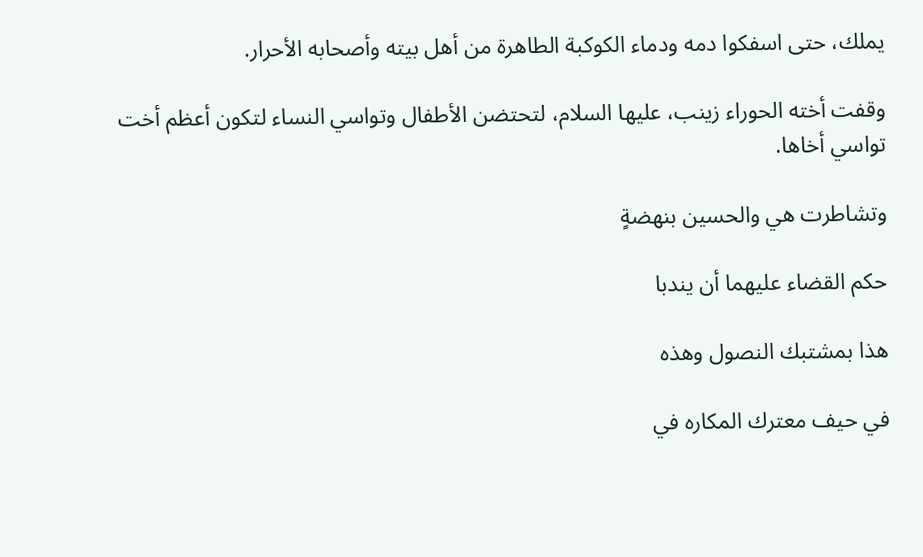يملك، حتى اسفكوا دمه ودماء الكوكبة الطاهرة من أهل بيته وأصحابه الأحرار.

وقفت أخته الحوراء زينب، عليها السلام، لتحتضن الأطفال وتواسي النساء لتكون أعظم أخت تواسي أخاها.

وتشاطرت هي والحسين بنهضةٍ

حكم القضاء عليهما أن يندبا

هذا بمشتبك النصول وهذه

في حيف معترك المكاره في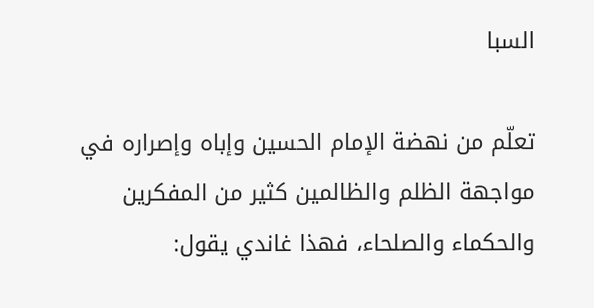السبا

تعلّم من نهضة الإمام الحسين وإباه وإصراره في مواجهة الظلم والظالمين كثير من المفكرين والحكماء والصلحاء، فهذا غاندي يقول: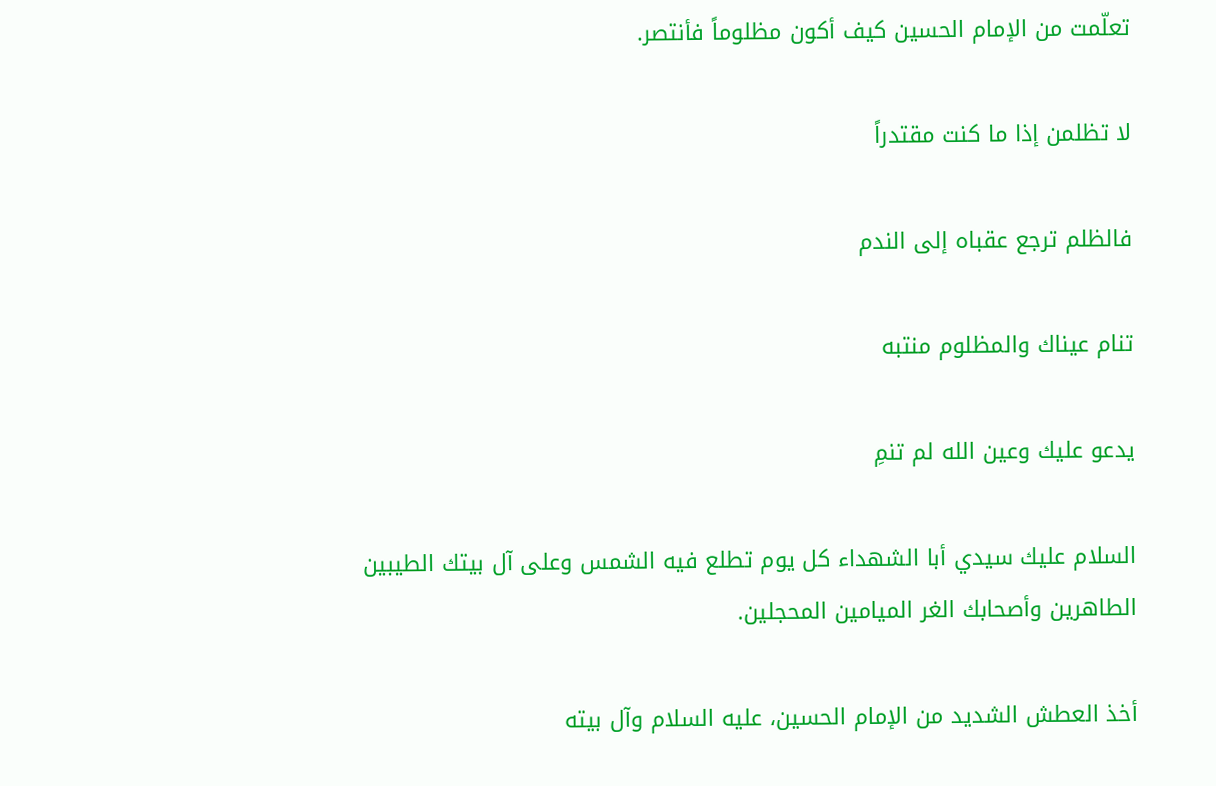تعلّمت من الإمام الحسين كيف أكون مظلوماً فأنتصر.

لا تظلمن إذا ما كنت مقتدراً

فالظلم ترجع عقباه إلى الندم

تنام عيناك والمظلوم منتبه

يدعو عليك وعين الله لم تنمِ

السلام عليك سيدي أبا الشهداء كل يوم تطلع فيه الشمس وعلى آل بيتك الطيبين الطاهرين وأصحابك الغر الميامين المحجلين.

أخذ العطش الشديد من الإمام الحسين، عليه السلام وآل بيته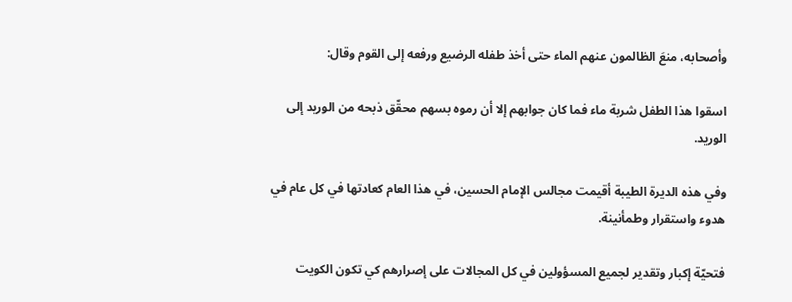وأصحابه، منعَ الظالمون عنهم الماء حتى أخذ طفله الرضيع ورفعه إلى القوم وقال:

اسقوا هذا الطفل شربة ماء فما كان جوابهم إلا أن رموه بسهم محقّق ذبحه من الوريد إلى الوريد.

وفي هذه الديرة الطيبة أقيمت مجالس الإمام الحسين، في هذا العام كعادتها في كل عام في هدوء واستقرار وطمأنينة.

فتحيّة إكبار وتقدير لجميع المسؤولين في كل المجالات على إصرارهم كي تكون الكويت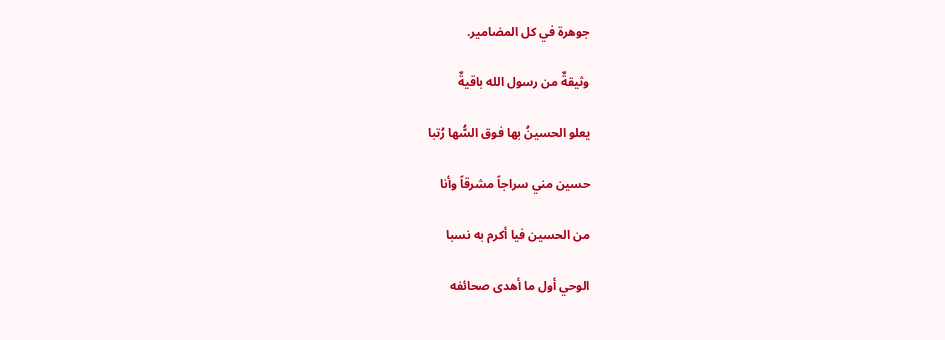جوهرة في كل المضامير.

وثيقةٌ من رسول الله باقيةٌ

يعلو الحسينُ بها فوق السُّها رُتبا

حسين مني سراجاً مشرقاً وأنا

من الحسين فيا أكرم به نسبا

الوحي أول ما أهدى صحائفه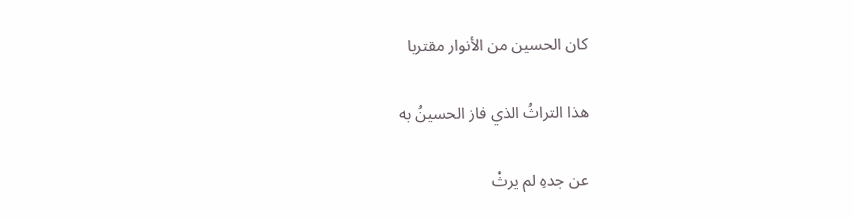كان الحسين من الأنوار مقتربا

هذا التراثُ الذي فاز الحسينُ به

عن جدهِ لم يرثْ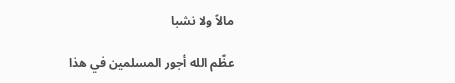مالاً ولا نشبا

عظّم الله أجور المسلمين في هذا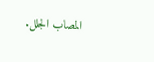المصاب الجلل.